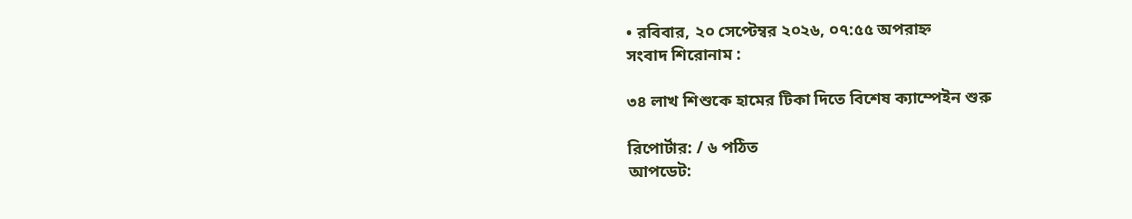• রবিবার, ২০ সেপ্টেম্বর ২০২৬, ০৭:৫৫ অপরাহ্ন
সংবাদ শিরোনাম :

৩৪ লাখ শিশুকে হামের টিকা দিতে বিশেষ ক্যাম্পেইন শুরু

রিপোর্টার: / ৬ পঠিত
আপডেট: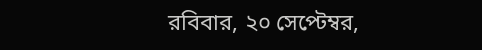রবিবার, ২০ সেপ্টেম্বর,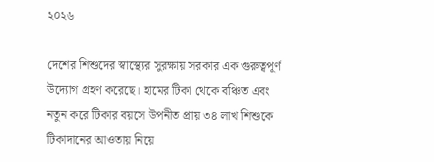২০২৬

দেশের শিশুদের স্বাস্থ্যের সুরক্ষায় সরকার এক গুরুত্বপূর্ণ উদ্যোগ গ্রহণ করেছে। হামের টিকা থেকে বঞ্চিত এবং নতুন করে টিকার বয়সে উপনীত প্রায় ৩৪ লাখ শিশুকে টিকাদানের আওতায় নিয়ে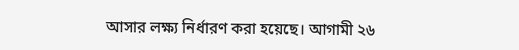আসার লক্ষ্য নির্ধারণ করা হয়েছে। আগামী ২৬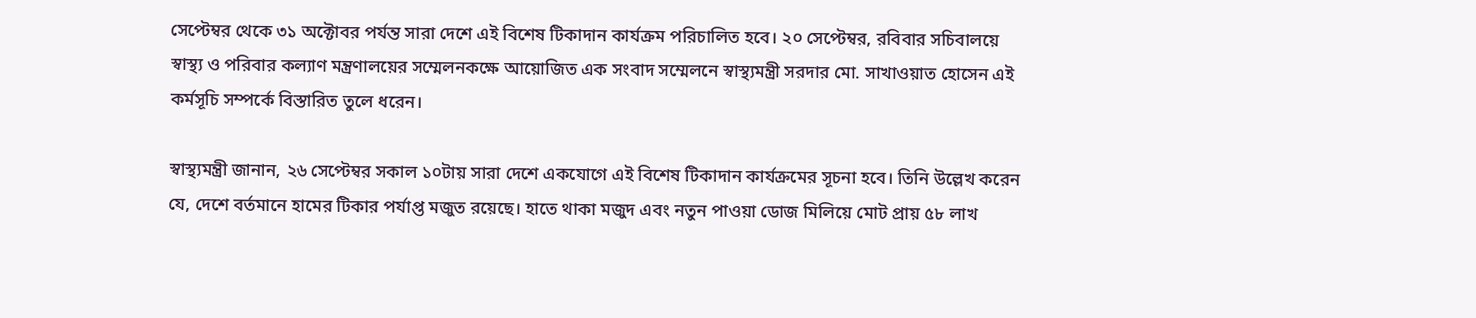সেপ্টেম্বর থেকে ৩১ অক্টোবর পর্যন্ত সারা দেশে এই বিশেষ টিকাদান কার্যক্রম পরিচালিত হবে। ২০ সেপ্টেম্বর, রবিবার সচিবালয়ে স্বাস্থ্য ও পরিবার কল্যাণ মন্ত্রণালয়ের সম্মেলনকক্ষে আয়োজিত এক সংবাদ সম্মেলনে স্বাস্থ্যমন্ত্রী সরদার মো. সাখাওয়াত হোসেন এই কর্মসূচি সম্পর্কে বিস্তারিত তুলে ধরেন।

স্বাস্থ্যমন্ত্রী জানান, ২৬ সেপ্টেম্বর সকাল ১০টায় সারা দেশে একযোগে এই বিশেষ টিকাদান কার্যক্রমের সূচনা হবে। তিনি উল্লেখ করেন যে, দেশে বর্তমানে হামের টিকার পর্যাপ্ত মজুত রয়েছে। হাতে থাকা মজুদ এবং নতুন পাওয়া ডোজ মিলিয়ে মোট প্রায় ৫৮ লাখ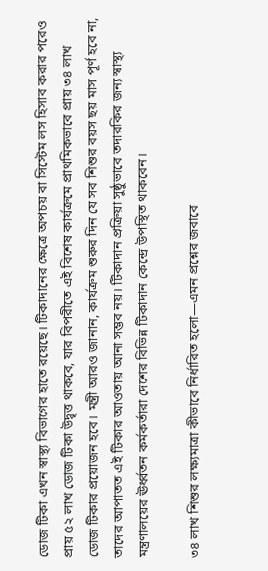ডোজ টিকা এখন স্বাস্থ্য বিভাগের হাতে রয়েছে। টিকাদানের ক্ষেত্রে অপচয় বা সিস্টেম লস হিসাব করার পরেও প্রায় ৫২ লাখ ডোজ টিকা উদ্বৃত্ত থাকবে, যার বিপরীতে এই বিশেষ কার্যক্রমে প্রাথমিকভাবে প্রায় ৩৪ লাখ ডোজ টিকার প্রয়োজন হবে। মন্ত্রী আরও জানান, কার্যক্রম শুরুর দিন যে সব শিশুর বয়স ছয় মাস পূর্ণ হবে না, তাদের আপাতত এই টিকার আওতায় আনা সম্ভব নয়। টিকাদান প্রক্রিয়া সুষ্ঠুভাবে তদারকির জন্য স্বাস্থ্য মন্ত্রণালয়ের ঊর্ধ্বতন কর্মকর্তারা দেশের বিভিন্ন টিকাদান কেন্দ্রে উপস্থিত থাকবেন।

৩৪ লাখ শিশুর লক্ষ্যমাত্রা কীভাবে নির্ধারিত হলো—এমন প্রশ্নের জবাবে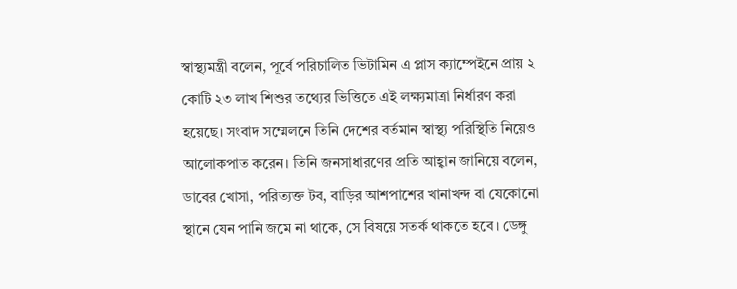স্বাস্থ্যমন্ত্রী বলেন, পূর্বে পরিচালিত ভিটামিন এ প্লাস ক্যাম্পেইনে প্রায় ২ কোটি ২৩ লাখ শিশুর তথ্যের ভিত্তিতে এই লক্ষ্যমাত্রা নির্ধারণ করা হয়েছে। সংবাদ সম্মেলনে তিনি দেশের বর্তমান স্বাস্থ্য পরিস্থিতি নিয়েও আলোকপাত করেন। তিনি জনসাধারণের প্রতি আহ্বান জানিয়ে বলেন, ডাবের খোসা, পরিত্যক্ত টব, বাড়ির আশপাশের খানাখন্দ বা যেকোনো স্থানে যেন পানি জমে না থাকে, সে বিষয়ে সতর্ক থাকতে হবে। ডেঙ্গু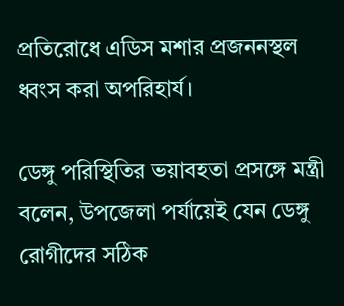প্রতিরোধে এডিস মশার প্রজননস্থল ধ্বংস করা অপরিহার্য।

ডেঙ্গু পরিস্থিতির ভয়াবহতা প্রসঙ্গে মন্ত্রী বলেন, উপজেলা পর্যায়েই যেন ডেঙ্গু রোগীদের সঠিক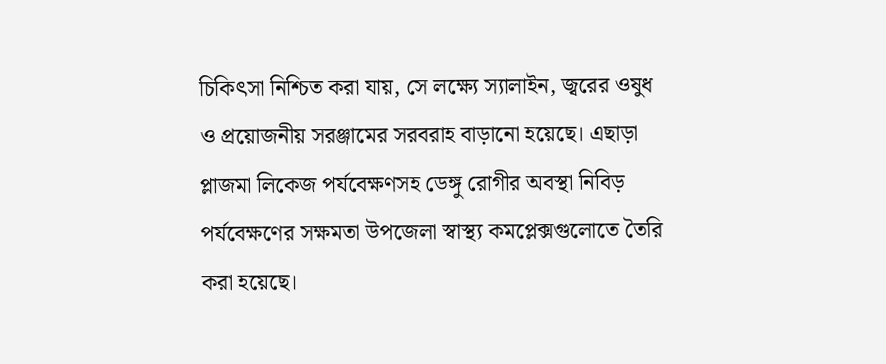চিকিৎসা নিশ্চিত করা যায়, সে লক্ষ্যে স্যালাইন, জ্বরের ওষুধ ও প্রয়োজনীয় সরঞ্জামের সরবরাহ বাড়ানো হয়েছে। এছাড়া প্লাজমা লিকেজ পর্যবেক্ষণসহ ডেঙ্গু রোগীর অবস্থা নিবিড় পর্যবেক্ষণের সক্ষমতা উপজেলা স্বাস্থ্য কমপ্লেক্সগুলোতে তৈরি করা হয়েছে।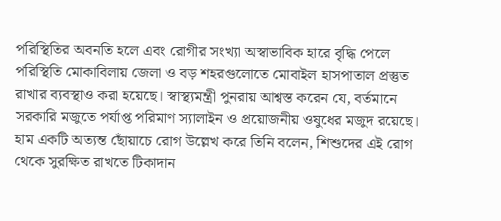পরিস্থিতির অবনতি হলে এবং রোগীর সংখ্যা অস্বাভাবিক হারে বৃদ্ধি পেলে পরিস্থিতি মোকাবিলায় জেলা ও বড় শহরগুলোতে মোবাইল হাসপাতাল প্রস্তুত রাখার ব্যবস্থাও করা হয়েছে। স্বাস্থ্যমন্ত্রী পুনরায় আশ্বস্ত করেন যে, বর্তমানে সরকারি মজুতে পর্যাপ্ত পরিমাণ স্যালাইন ও প্রয়োজনীয় ওষুধের মজুদ রয়েছে। হাম একটি অত্যন্ত ছোঁয়াচে রোগ উল্লেখ করে তিনি বলেন, শিশুদের এই রোগ থেকে সুরক্ষিত রাখতে টিকাদান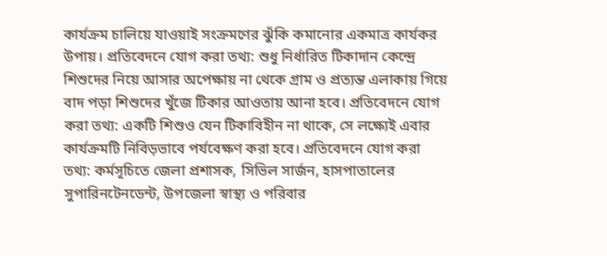কার্যক্রম চালিয়ে যাওয়াই সংক্রমণের ঝুঁকি কমানোর একমাত্র কার্যকর উপায়। প্রতিবেদনে যোগ করা তথ্য: শুধু নির্ধারিত টিকাদান কেন্দ্রে শিশুদের নিয়ে আসার অপেক্ষায় না থেকে গ্রাম ও প্রত্যন্ত এলাকায় গিয়ে বাদ পড়া শিশুদের খুঁজে টিকার আওতায় আনা হবে। প্রতিবেদনে যোগ করা তথ্য: একটি শিশুও যেন টিকাবিহীন না থাকে, সে লক্ষ্যেই এবার কার্যক্রমটি নিবিড়ভাবে পর্যবেক্ষণ করা হবে। প্রতিবেদনে যোগ করা তথ্য: কর্মসূচিতে জেলা প্রশাসক, সিভিল সার্জন, হাসপাতালের সুপারিনটেনডেন্ট, উপজেলা স্বাস্থ্য ও পরিবার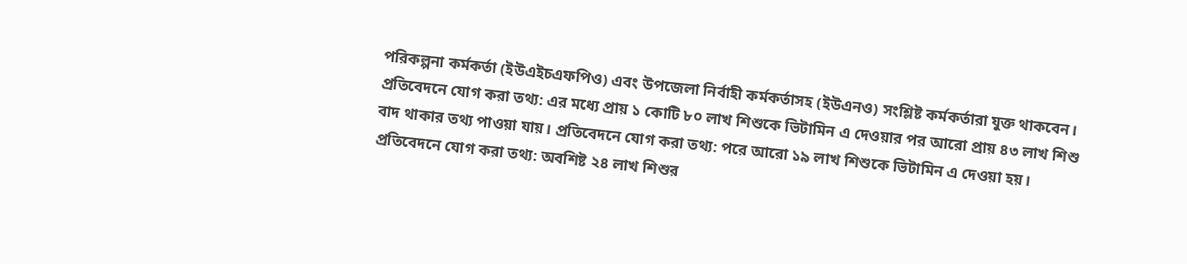পরিকল্পনা কর্মকর্তা (ইউএইচএফপিও) এবং উপজেলা নির্বাহী কর্মকর্তাসহ (ইউএনও) সংশ্লিষ্ট কর্মকর্তারা যুক্ত থাকবেন। প্রতিবেদনে যোগ করা তথ্য: এর মধ্যে প্রায় ১ কোটি ৮০ লাখ শিশুকে ভিটামিন এ দেওয়ার পর আরো প্রায় ৪৩ লাখ শিশু বাদ থাকার তথ্য পাওয়া যায়। প্রতিবেদনে যোগ করা তথ্য: পরে আরো ১৯ লাখ শিশুকে ভিটামিন এ দেওয়া হয়। প্রতিবেদনে যোগ করা তথ্য: অবশিষ্ট ২৪ লাখ শিশুর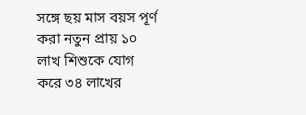সঙ্গে ছয় মাস বয়স পূর্ণ করা নতুন প্রায় ১০ লাখ শিশুকে যোগ করে ৩৪ লাখের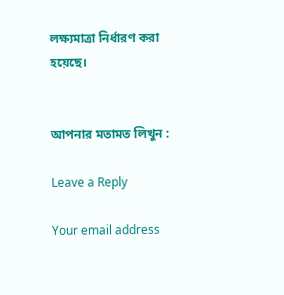লক্ষ্যমাত্রা নির্ধারণ করা হয়েছে।


আপনার মতামত লিখুন :

Leave a Reply

Your email address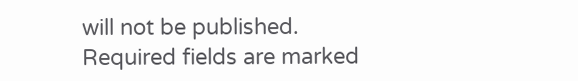will not be published. Required fields are marked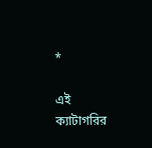*

এই ক্যাটাগরির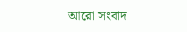আরো সংবাদ